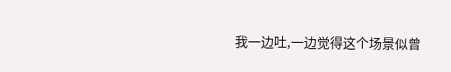我一边吐,一边觉得这个场景似曾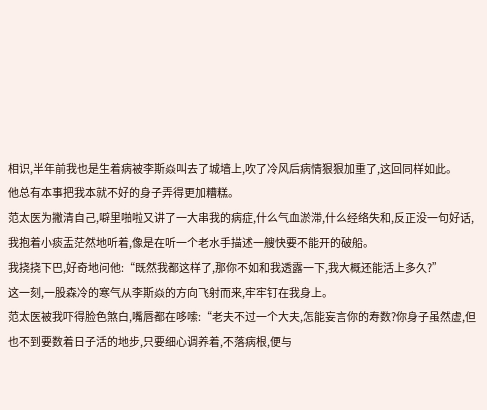相识,半年前我也是生着病被李斯焱叫去了城墙上,吹了冷风后病情狠狠加重了,这回同样如此。
他总有本事把我本就不好的身子弄得更加糟糕。
范太医为撇清自己,噼里啪啦又讲了一大串我的病症,什么气血淤滞,什么经络失和,反正没一句好话,我抱着小痰盂茫然地听着,像是在听一个老水手描述一艘快要不能开的破船。
我挠挠下巴,好奇地问他:“既然我都这样了,那你不如和我透露一下,我大概还能活上多久?”
这一刻,一股森冷的寒气从李斯焱的方向飞射而来,牢牢钉在我身上。
范太医被我吓得脸色煞白,嘴唇都在哆嗦:“老夫不过一个大夫,怎能妄言你的寿数?你身子虽然虚,但也不到要数着日子活的地步,只要细心调养着,不落病根,便与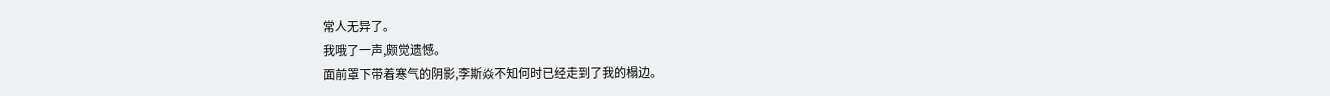常人无异了。
我哦了一声,颇觉遗憾。
面前罩下带着寒气的阴影,李斯焱不知何时已经走到了我的榻边。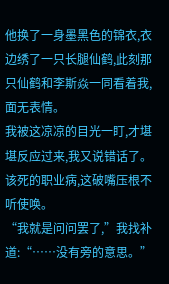他换了一身墨黑色的锦衣,衣边绣了一只长腿仙鹤,此刻那只仙鹤和李斯焱一同看着我,面无表情。
我被这凉凉的目光一盯,才堪堪反应过来,我又说错话了。
该死的职业病,这破嘴压根不听使唤。
“我就是问问罢了,”我找补道:“……没有旁的意思。”